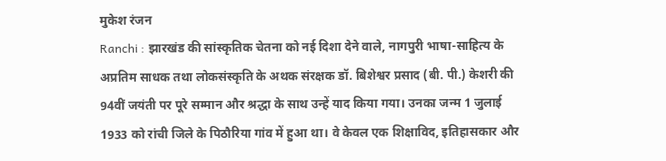मुकेश रंजन
Ranchi : झारखंड की सांस्कृतिक चेतना को नई दिशा देने वाले, नागपुरी भाषा-साहित्य के अप्रतिम साधक तथा लोकसंस्कृति के अथक संरक्षक डॉ. बिशेश्वर प्रसाद (बी. पी.) केशरी की 94वीं जयंती पर पूरे सम्मान और श्रद्धा के साथ उन्हें याद किया गया। उनका जन्म 1 जुलाई 1933 को रांची जिले के पिठौरिया गांव में हुआ था। वे केवल एक शिक्षाविद, इतिहासकार और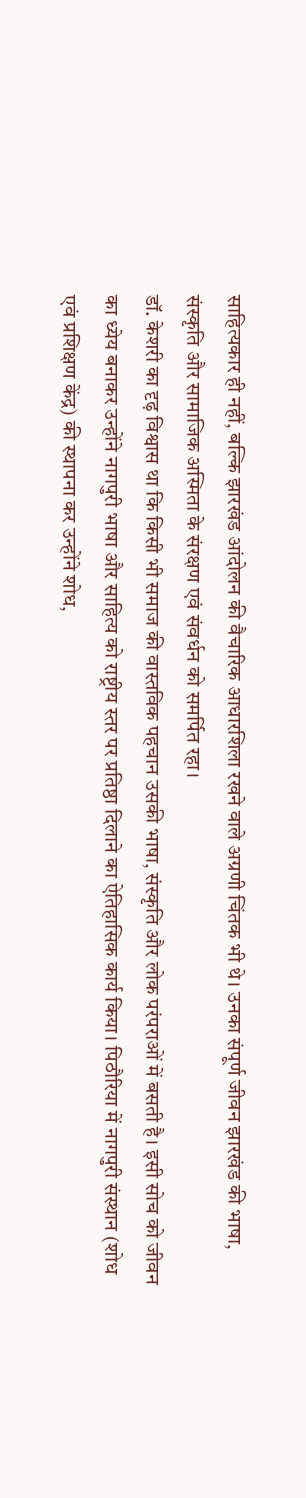साहित्यकार ही नहीं, बल्कि झारखंड आंदोलन की वैचारिक आधारशिला रखने वाले अग्रणी चिंतक भी थे। उनका संपूर्ण जीवन झारखंड की भाषा, संस्कृति और सामाजिक अस्मिता के संरक्षण एवं संवर्धन को समर्पित रहा।
डॉ. केशरी का दृढ़ विश्वास था कि किसी भी समाज की वास्तविक पहचान उसकी भाषा, संस्कृति और लोक परंपराओं में बसती है। इसी सोच को जीवन का ध्येय बनाकर उन्होंने नागपुरी भाषा और साहित्य को राष्ट्रीय स्तर पर प्रतिष्ठा दिलाने का ऐतिहासिक कार्य किया। पिठौरिया में नागपुरी संस्थान (शोध एवं प्रशिक्षण केंद्र) की स्थापना कर उन्होंने शोध,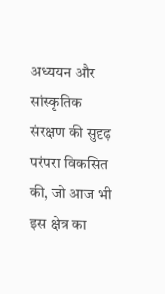अध्ययन और सांस्कृतिक संरक्षण की सुदृढ़ परंपरा विकसित की, जो आज भी इस क्षेत्र का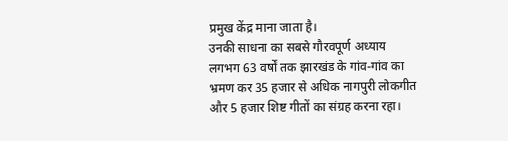प्रमुख केंद्र माना जाता है।
उनकी साधना का सबसे गौरवपूर्ण अध्याय लगभग 63 वर्षों तक झारखंड के गांव-गांव का भ्रमण कर 35 हजार से अधिक नागपुरी लोकगीत और 5 हजार शिष्ट गीतों का संग्रह करना रहा।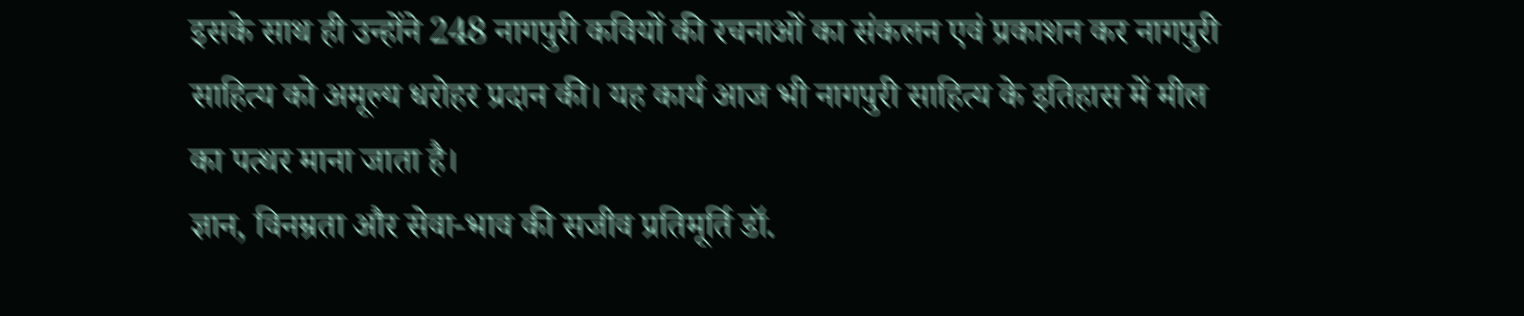इसके साथ ही उन्होंने 248 नागपुरी कवियों की रचनाओं का संकलन एवं प्रकाशन कर नागपुरी साहित्य को अमूल्य धरोहर प्रदान की। यह कार्य आज भी नागपुरी साहित्य के इतिहास में मील का पत्थर माना जाता है।
ज्ञान, विनम्रता और सेवा-भाव की सजीव प्रतिमूर्ति डॉ.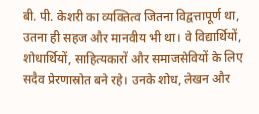बी. पी. केशरी का व्यक्तित्व जितना विद्वत्तापूर्ण था, उतना ही सहज और मानवीय भी था। वे विद्यार्थियों, शोधार्थियों, साहित्यकारों और समाजसेवियों के लिए सदैव प्रेरणास्रोत बने रहे। उनके शोध, लेखन और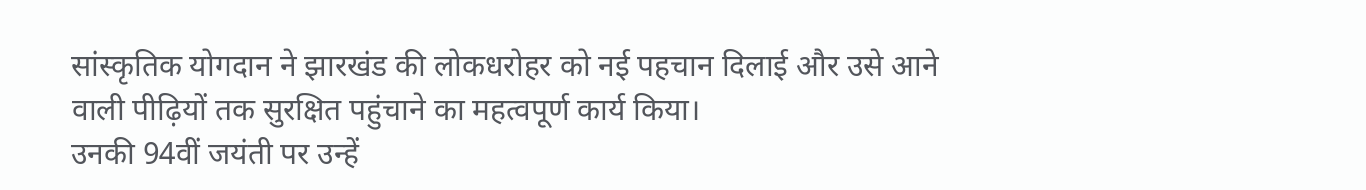सांस्कृतिक योगदान ने झारखंड की लोकधरोहर को नई पहचान दिलाई और उसे आने वाली पीढ़ियों तक सुरक्षित पहुंचाने का महत्वपूर्ण कार्य किया।
उनकी 94वीं जयंती पर उन्हें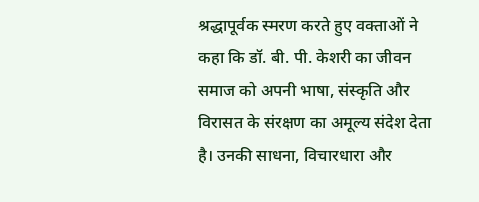श्रद्धापूर्वक स्मरण करते हुए वक्ताओं ने कहा कि डॉ. बी. पी. केशरी का जीवन समाज को अपनी भाषा, संस्कृति और विरासत के संरक्षण का अमूल्य संदेश देता है। उनकी साधना, विचारधारा और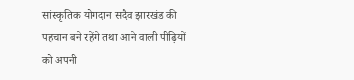सांस्कृतिक योगदान सदैव झारखंड की पहचान बने रहेंगे तथा आने वाली पीढ़ियों को अपनी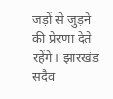जड़ों से जुड़ने की प्रेरणा देते रहेंगे। झारखंड सदैव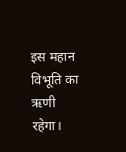इस महान विभूति का ऋणी रहेगा।